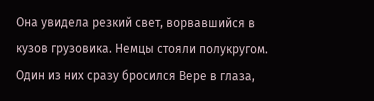Она увидела резкий свет, ворвавшийся в кузов грузовика. Немцы стояли полукругом. Один из них сразу бросился Вере в глаза,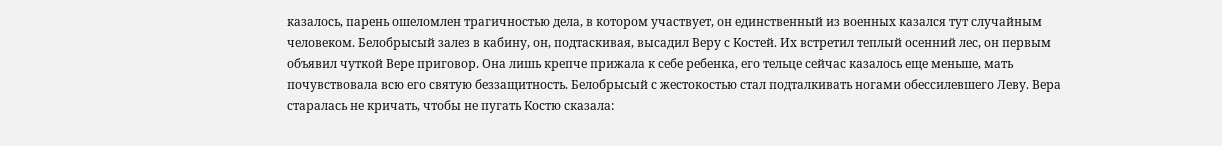казалось, парень ошеломлен трагичностью дела, в котором участвует, он единственный из военных казался тут случайным человеком. Белобрысый залез в кабину, он, подтаскивая, высадил Веру с Костей. Их встретил теплый осенний лес, он первым объявил чуткой Вере приговор. Она лишь крепче прижала к себе ребенка, его тельце сейчас казалось еще меньше, мать почувствовала всю его святую беззащитность. Белобрысый с жестокостью стал подталкивать ногами обессилевшего Леву. Вера старалась не кричать, чтобы не пугать Костю сказала: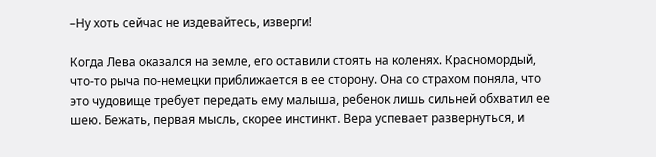–Ну хоть сейчас не издевайтесь, изверги!

Когда Лева оказался на земле, его оставили стоять на коленях. Красномордый, что-то рыча по-немецки приближается в ее сторону. Она со страхом поняла, что это чудовище требует передать ему малыша, ребенок лишь сильней обхватил ее шею. Бежать, первая мысль, скорее инстинкт. Вера успевает развернуться, и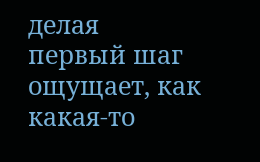делая первый шаг ощущает, как какая-то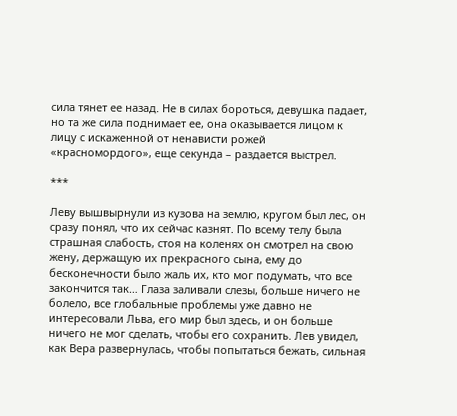сила тянет ее назад. Не в силах бороться, девушка падает, но та же сила поднимает ее, она оказывается лицом к лицу с искаженной от ненависти рожей «красномордого», еще секунда – раздается выстрел.

***

Леву вышвырнули из кузова на землю, кругом был лес, он сразу понял, что их сейчас казнят. По всему телу была страшная слабость, стоя на коленях он смотрел на свою жену, держащую их прекрасного сына, ему до бесконечности было жаль их, кто мог подумать, что все закончится так… Глаза заливали слезы, больше ничего не болело, все глобальные проблемы уже давно не интересовали Льва, его мир был здесь, и он больше ничего не мог сделать, чтобы его сохранить. Лев увидел, как Вера развернулась, чтобы попытаться бежать, сильная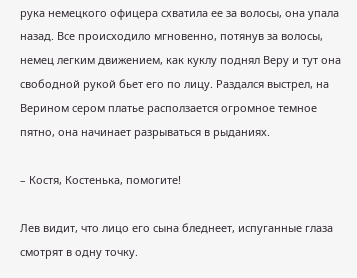рука немецкого офицера схватила ее за волосы, она упала назад. Все происходило мгновенно, потянув за волосы, немец легким движением, как куклу поднял Веру и тут она свободной рукой бьет его по лицу. Раздался выстрел, на Верином сером платье расползается огромное темное пятно, она начинает разрываться в рыданиях.

– Костя, Костенька, помогите!

Лев видит, что лицо его сына бледнеет, испуганные глаза смотрят в одну точку.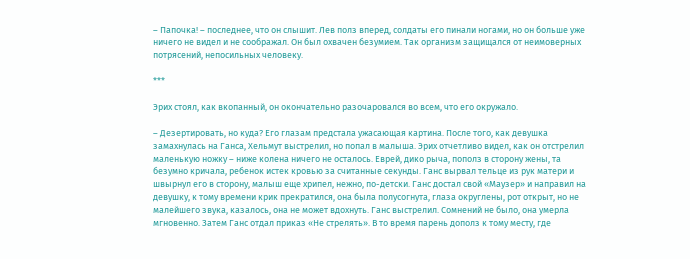– Папочка! – последнее, что он слышит. Лев полз вперед, солдаты его пинали ногами, но он больше уже ничего не видел и не соображал. Он был охвачен безумием. Так организм защищался от неимоверных потрясений, непосильных человеку.

***

Эрих стоял, как вкопанный, он окончательно разочаровался во всем, что его окружало.

– Дезертировать, но куда? Его глазам предстала ужасающая картина. После того, как девушка замахнулась на Ганса, Хельмут выстрелил, но попал в малыша. Эрих отчетливо видел, как он отстрелил маленькую ножку – ниже колена ничего не осталось. Еврей, дико рыча, пополз в сторону жены, та безумно кричала, ребенок истек кровью за считанные секунды. Ганс вырвал тельце из рук матери и швырнул его в сторону, малыш еще хрипел, нежно, по-детски. Ганс достал свой «Маузер» и направил на девушку, к тому времени крик прекратился, она была полусогнута, глаза округлены, рот открыт, но не малейшего звука, казалось, она не может вдохнуть. Ганс выстрелил. Сомнений не было, она умерла мгновенно. Затем Ганс отдал приказ «Не стрелять». В то время парень дополз к тому месту, где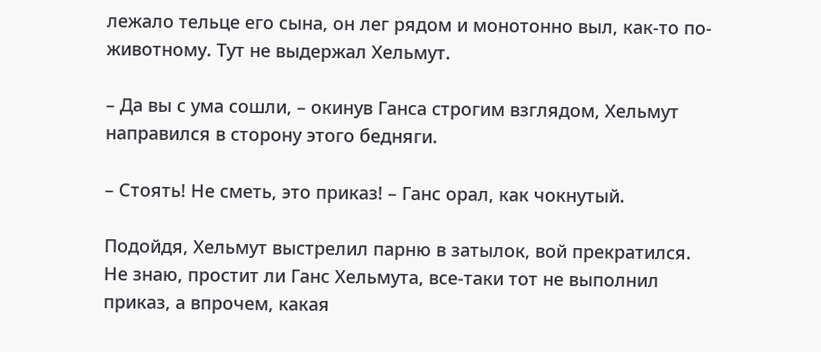лежало тельце его сына, он лег рядом и монотонно выл, как-то по-животному. Тут не выдержал Хельмут.

– Да вы с ума сошли, – окинув Ганса строгим взглядом, Хельмут направился в сторону этого бедняги.

– Стоять! Не сметь, это приказ! – Ганс орал, как чокнутый.

Подойдя, Хельмут выстрелил парню в затылок, вой прекратился. Не знаю, простит ли Ганс Хельмута, все-таки тот не выполнил приказ, а впрочем, какая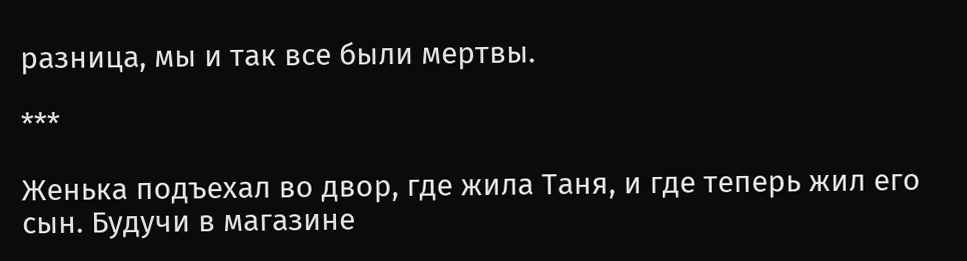разница, мы и так все были мертвы.

***

Женька подъехал во двор, где жила Таня, и где теперь жил его сын. Будучи в магазине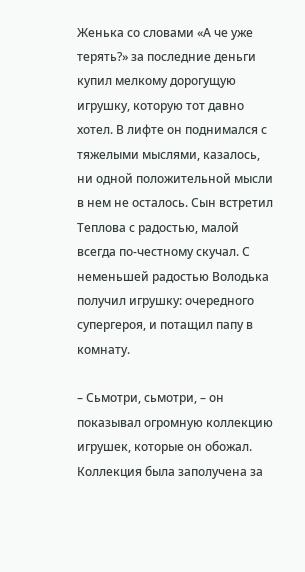Женька со словами «А че уже терять?» за последние деньги купил мелкому дорогущую игрушку, которую тот давно хотел. В лифте он поднимался с тяжелыми мыслями, казалось, ни одной положительной мысли в нем не осталось. Сын встретил Теплова с радостью, малой всегда по-честному скучал. С неменьшей радостью Володька получил игрушку: очередного супергероя, и потащил папу в комнату.

– Сьмотри, сьмотри, – он показывал огромную коллекцию игрушек, которые он обожал. Коллекция была заполучена за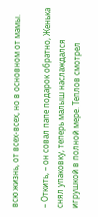всю жизнь, от всех-всех, но в основном от мамы.

– Откить, – он совал папе подарок обратно, Женька снял упаковку, теперь малыш наслаждался игрушкой в полной мере. Теплов смотрел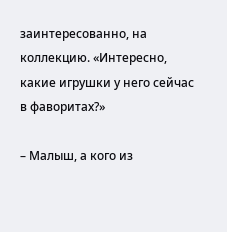заинтересованно, на коллекцию. «Интересно, какие игрушки у него сейчас в фаворитах?»

– Малыш, а кого из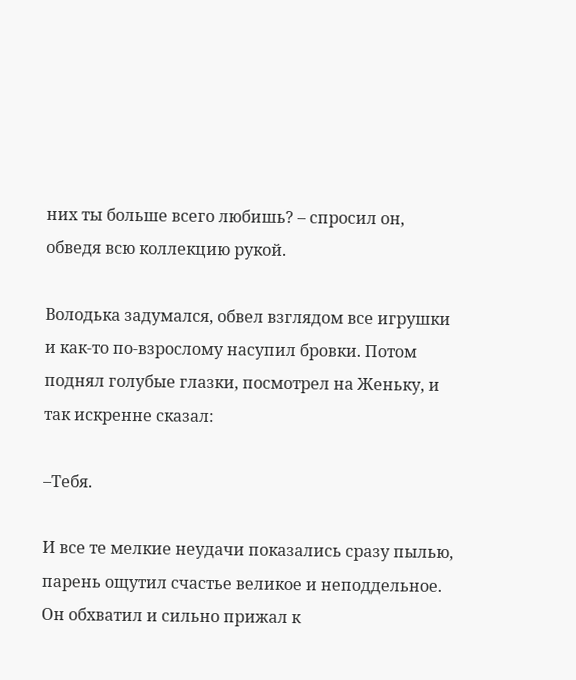них ты больше всего любишь? – спросил он, обведя всю коллекцию рукой.

Володька задумался, обвел взглядом все игрушки и как-то по-взрослому насупил бровки. Потом поднял голубые глазки, посмотрел на Женьку, и так искренне сказал:

–Тебя.

И все те мелкие неудачи показались сразу пылью, парень ощутил счастье великое и неподдельное. Он обхватил и сильно прижал к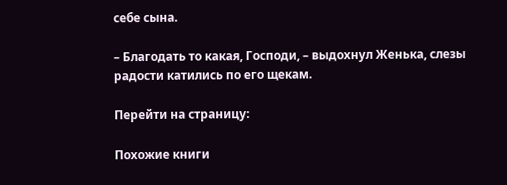себе сына.

– Благодать то какая, Господи, – выдохнул Женька, слезы радости катились по его щекам.

Перейти на страницу:

Похожие книги